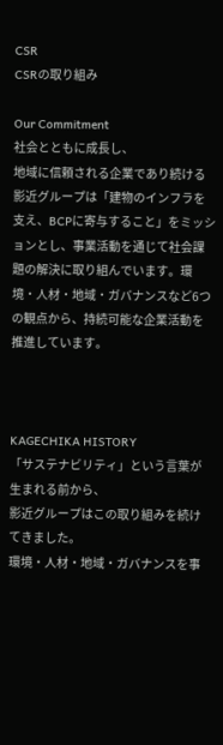CSR
CSRの取り組み

Our Commitment
社会とともに成長し、
地域に信頼される企業であり続ける
影近グループは「建物のインフラを支え、BCPに寄与すること」をミッションとし、事業活動を通じて社会課題の解決に取り組んでいます。環境・人材・地域・ガバナンスなど6つの観点から、持続可能な企業活動を推進しています。



KAGECHIKA HISTORY
「サステナビリティ」という言葉が生まれる前から、
影近グループはこの取り組みを続けてきました。
環境・人材・地域・ガバナンスを事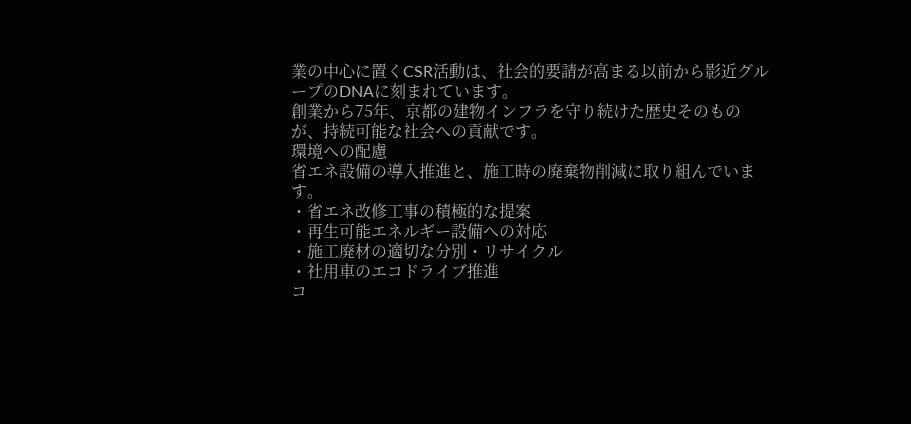業の中心に置くCSR活動は、社会的要請が高まる以前から影近グループのDNAに刻まれています。
創業から75年、京都の建物インフラを守り続けた歴史そのものが、持続可能な社会への貢献です。
環境への配慮
省エネ設備の導入推進と、施工時の廃棄物削減に取り組んでいます。
・省エネ改修工事の積極的な提案
・再生可能エネルギー設備への対応
・施工廃材の適切な分別・リサイクル
・社用車のエコドライブ推進
コ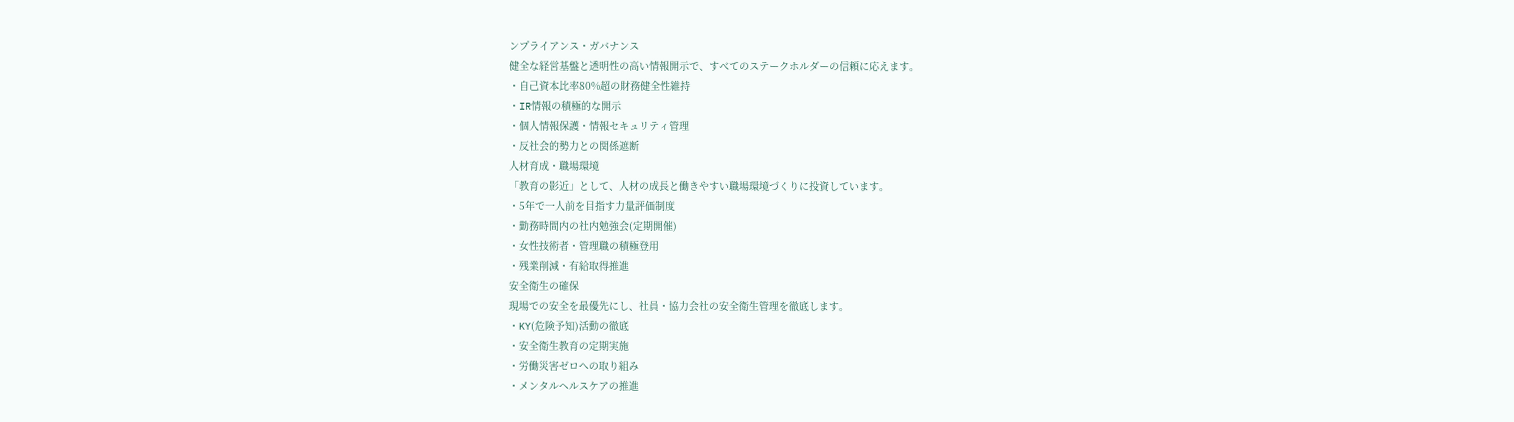ンプライアンス・ガバナンス
健全な経営基盤と透明性の高い情報開示で、すべてのステークホルダーの信頼に応えます。
・自己資本比率80%超の財務健全性維持
・IR情報の積極的な開示
・個人情報保護・情報セキュリティ管理
・反社会的勢力との関係遮断
人材育成・職場環境
「教育の影近」として、人材の成長と働きやすい職場環境づくりに投資しています。
・5年で一人前を目指す力量評価制度
・勤務時間内の社内勉強会(定期開催)
・女性技術者・管理職の積極登用
・残業削減・有給取得推進
安全衛生の確保
現場での安全を最優先にし、社員・協力会社の安全衛生管理を徹底します。
・KY(危険予知)活動の徹底
・安全衛生教育の定期実施
・労働災害ゼロへの取り組み
・メンタルヘルスケアの推進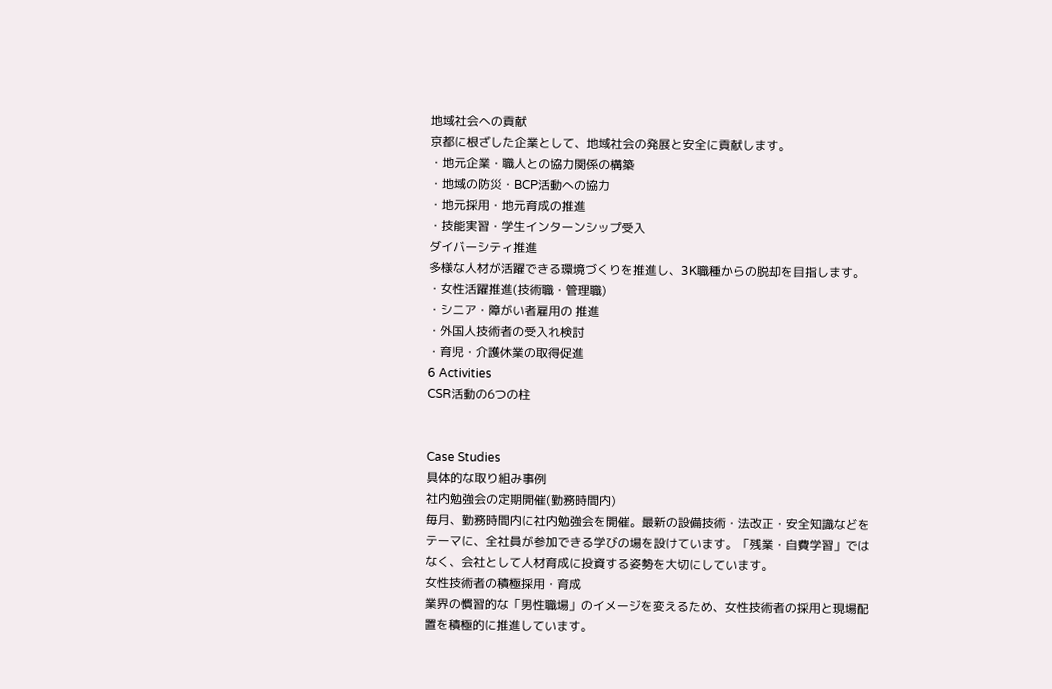地域社会への貢献
京都に根ざした企業として、地域社会の発展と安全に貢献します。
・地元企業・職人との協力関係の構築
・地域の防災・BCP活動への協力
・地元採用・地元育成の推進
・技能実習・学生インターンシップ受入
ダイバーシティ推進
多様な人材が活躍できる環境づくりを推進し、3K職種からの脱却を目指します。
・女性活躍推進(技術職・管理職)
・シニア・障がい者雇用の 推進
・外国人技術者の受入れ検討
・育児・介護休業の取得促進
6 Activities
CSR活動の6つの柱


Case Studies
具体的な取り組み事例
社内勉強会の定期開催(勤務時間内)
毎月、勤務時間内に社内勉強会を開催。最新の設備技術・法改正・安全知識などをテーマに、全社員が参加できる学びの場を設けています。「残業・自費学習」ではなく、会社として人材育成に投資する姿勢を大切にしています。
女性技術者の積極採用・育成
業界の慣習的な「男性職場」のイメージを変えるため、女性技術者の採用と現場配置を積極的に推進しています。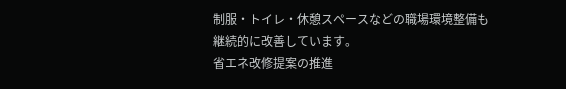制服・トイレ・休憩スペースなどの職場環境整備も継続的に改善しています。
省エネ改修提案の推進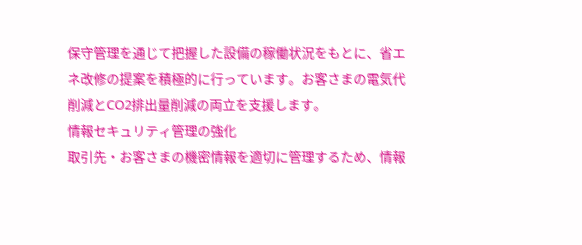保守管理を通じて把握した設備の稼働状況をもとに、省エネ改修の提案を積極的に行っています。お客さまの電気代削減とCO2排出量削減の両立を支援します。
情報セキュリティ管理の強化
取引先・お客さまの機密情報を適切に管理するため、情報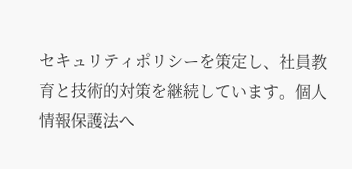セキュリティポリシーを策定し、社員教育と技術的対策を継続しています。個人情報保護法へ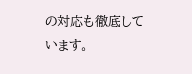の対応も徹底しています。